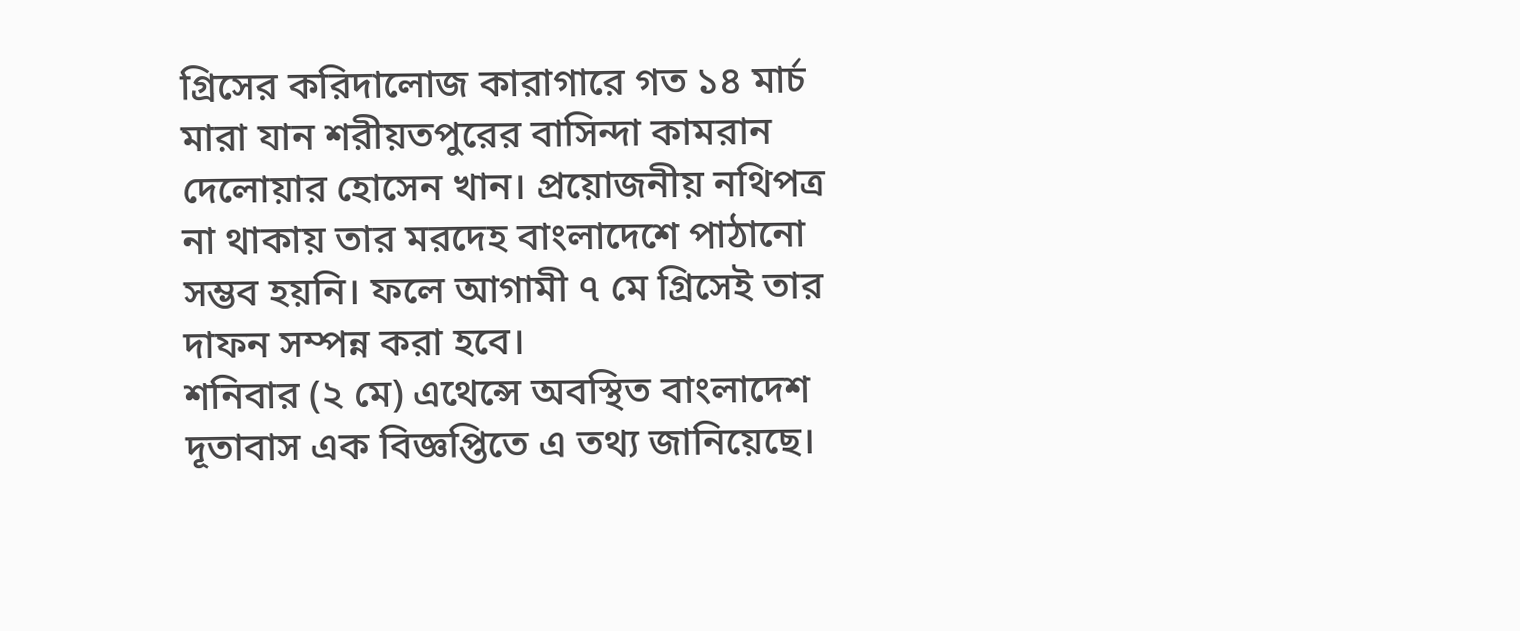গ্রিসের করিদালোজ কারাগারে গত ১৪ মার্চ মারা যান শরীয়তপুরের বাসিন্দা কামরান দেলোয়ার হোসেন খান। প্রয়োজনীয় নথিপত্র না থাকায় তার মরদেহ বাংলাদেশে পাঠানো সম্ভব হয়নি। ফলে আগামী ৭ মে গ্রিসেই তার দাফন সম্পন্ন করা হবে।
শনিবার (২ মে) এথেন্সে অবস্থিত বাংলাদেশ দূতাবাস এক বিজ্ঞপ্তিতে এ তথ্য জানিয়েছে।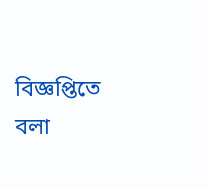বিজ্ঞপ্তিতে বলা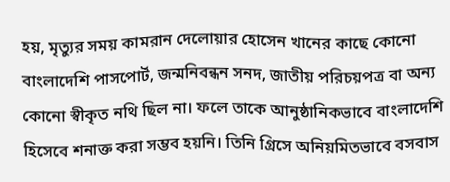হয়, মৃত্যুর সময় কামরান দেলোয়ার হোসেন খানের কাছে কোনো বাংলাদেশি পাসপোর্ট, জন্মনিবন্ধন সনদ, জাতীয় পরিচয়পত্র বা অন্য কোনো স্বীকৃত নথি ছিল না। ফলে তাকে আনুষ্ঠানিকভাবে বাংলাদেশি হিসেবে শনাক্ত করা সম্ভব হয়নি। তিনি গ্রিসে অনিয়মিতভাবে বসবাস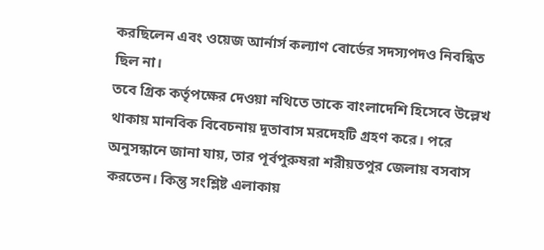করছিলেন এবং ওয়েজ আর্নার্স কল্যাণ বোর্ডের সদস্যপদও নিবন্ধিত ছিল না।
তবে গ্রিক কর্তৃপক্ষের দেওয়া নথিতে তাকে বাংলাদেশি হিসেবে উল্লেখ থাকায় মানবিক বিবেচনায় দূতাবাস মরদেহটি গ্রহণ করে। পরে অনুসন্ধানে জানা যায়, তার পূর্বপুরুষরা শরীয়তপুর জেলায় বসবাস করতেন। কিন্তু সংশ্লিষ্ট এলাকায়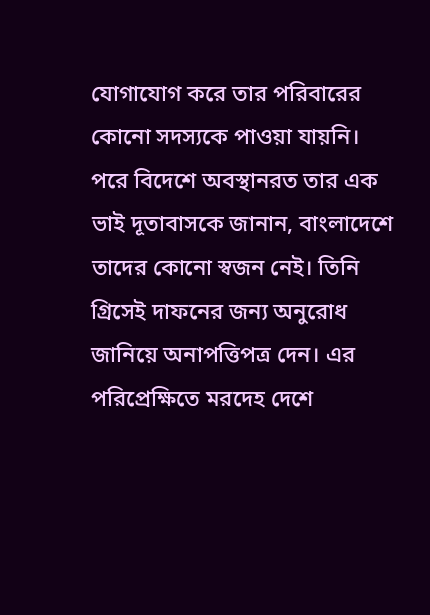যোগাযোগ করে তার পরিবারের কোনো সদস্যকে পাওয়া যায়নি।
পরে বিদেশে অবস্থানরত তার এক ভাই দূতাবাসকে জানান, বাংলাদেশে তাদের কোনো স্বজন নেই। তিনি গ্রিসেই দাফনের জন্য অনুরোধ জানিয়ে অনাপত্তিপত্র দেন। এর পরিপ্রেক্ষিতে মরদেহ দেশে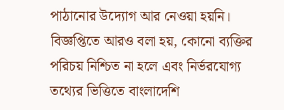পাঠানোর উদ্যোগ আর নেওয়া হয়নি।
বিজ্ঞপ্তিতে আরও বলা হয়, কোনো ব্যক্তির পরিচয় নিশ্চিত না হলে এবং নির্ভরযোগ্য তথ্যের ভিত্তিতে বাংলাদেশি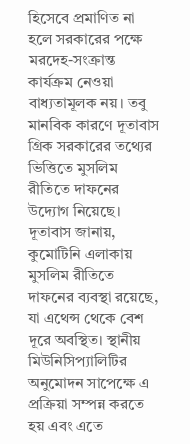হিসেবে প্রমাণিত না হলে সরকারের পক্ষে মরদেহ-সংক্রান্ত কার্যক্রম নেওয়া বাধ্যতামূলক নয়। তবু মানবিক কারণে দূতাবাস গ্রিক সরকারের তথ্যের ভিত্তিতে মুসলিম রীতিতে দাফনের উদ্যোগ নিয়েছে।
দূতাবাস জানায়, কুমোটিনি এলাকায় মুসলিম রীতিতে দাফনের ব্যবস্থা রয়েছে, যা এথেন্স থেকে বেশ দূরে অবস্থিত। স্থানীয় মিউনিসিপ্যালিটির অনুমোদন সাপেক্ষে এ প্রক্রিয়া সম্পন্ন করতে হয় এবং এতে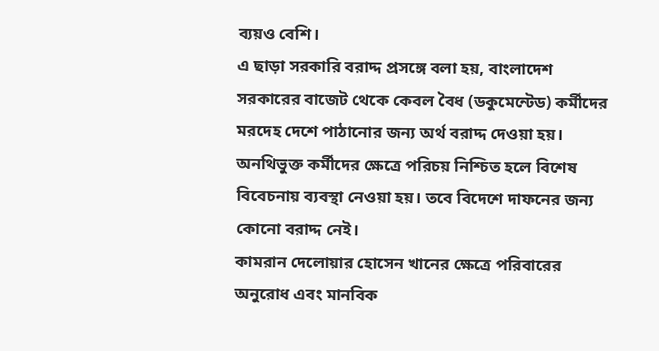ব্যয়ও বেশি।
এ ছাড়া সরকারি বরাদ্দ প্রসঙ্গে বলা হয়, বাংলাদেশ সরকারের বাজেট থেকে কেবল বৈধ (ডকুমেন্টেড) কর্মীদের মরদেহ দেশে পাঠানোর জন্য অর্থ বরাদ্দ দেওয়া হয়। অনথিভুক্ত কর্মীদের ক্ষেত্রে পরিচয় নিশ্চিত হলে বিশেষ বিবেচনায় ব্যবস্থা নেওয়া হয়। তবে বিদেশে দাফনের জন্য কোনো বরাদ্দ নেই।
কামরান দেলোয়ার হোসেন খানের ক্ষেত্রে পরিবারের অনুরোধ এবং মানবিক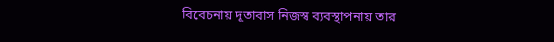বিবেচনায় দূতাবাস নিজস্ব ব্যবস্থাপনায় তার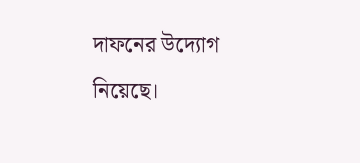দাফনের উদ্যোগ নিয়েছে।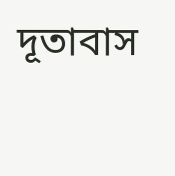দূতাবাস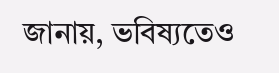জানায়, ভবিষ্যতেও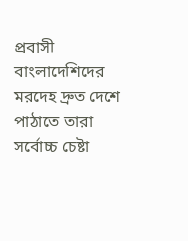প্রবাসী বাংলাদেশিদের মরদেহ দ্রুত দেশে পাঠাতে তারা সর্বোচ্চ চেষ্টা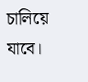চালিয়ে যাবে।